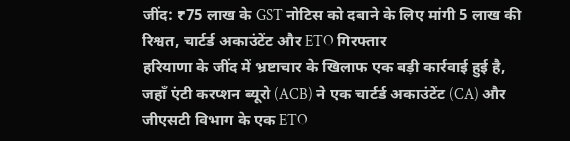जींद: ₹75 लाख के GST नोटिस को दबाने के लिए मांगी 5 लाख की रिश्वत, चार्टर्ड अकाउंटेंट और ETO गिरफ्तार
हरियाणा के जींद में भ्रष्टाचार के खिलाफ एक बड़ी कार्रवाई हुई है, जहाँ एंटी करप्शन ब्यूरो (ACB) ने एक चार्टर्ड अकाउंटेंट (CA) और जीएसटी विभाग के एक ETO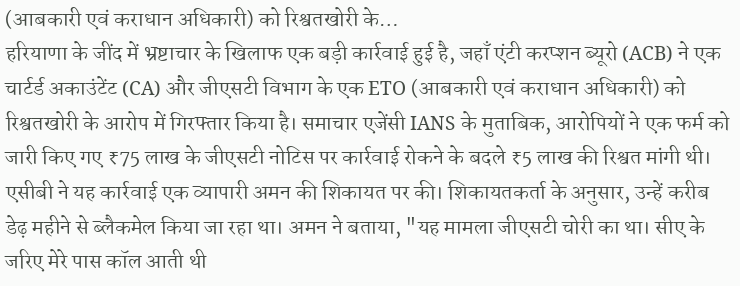(आबकारी एवं कराधान अधिकारी) को रिश्वतखोरी के…
हरियाणा के जींद में भ्रष्टाचार के खिलाफ एक बड़ी कार्रवाई हुई है, जहाँ एंटी करप्शन ब्यूरो (ACB) ने एक चार्टर्ड अकाउंटेंट (CA) और जीएसटी विभाग के एक ETO (आबकारी एवं कराधान अधिकारी) को रिश्वतखोरी के आरोप में गिरफ्तार किया है। समाचार एजेंसी IANS के मुताबिक, आरोपियों ने एक फर्म को जारी किए गए ₹75 लाख के जीएसटी नोटिस पर कार्रवाई रोकने के बदले ₹5 लाख की रिश्वत मांगी थी।
एसीबी ने यह कार्रवाई एक व्यापारी अमन की शिकायत पर की। शिकायतकर्ता के अनुसार, उन्हें करीब डेढ़ महीने से ब्लैकमेल किया जा रहा था। अमन ने बताया, "यह मामला जीएसटी चोरी का था। सीए के जरिए मेरे पास कॉल आती थी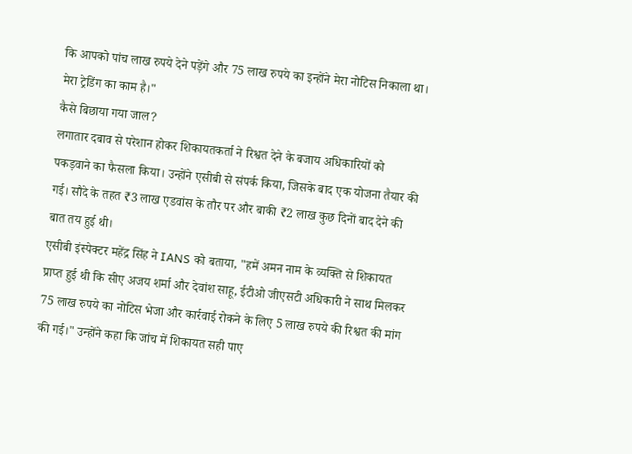कि आपको पांच लाख रुपये देने पड़ेंगे और 75 लाख रुपये का इन्होंने मेरा नोटिस निकाला था। मेरा ट्रेडिंग का काम है।"
कैसे बिछाया गया जाल?
लगातार दबाव से परेशान होकर शिकायतकर्ता ने रिश्वत देने के बजाय अधिकारियों को पकड़वाने का फैसला किया। उन्होंने एसीबी से संपर्क किया, जिसके बाद एक योजना तैयार की गई। सौदे के तहत ₹3 लाख एडवांस के तौर पर और बाकी ₹2 लाख कुछ दिनों बाद देने की बात तय हुई थी।
एसीबी इंस्पेक्टर महेंद्र सिंह ने IANS को बताया, "हमें अमन नाम के व्यक्ति से शिकायत प्राप्त हुई थी कि सीए अजय शर्मा और देवांश साहू, ईटीओ जीएसटी अधिकारी ने साथ मिलकर 75 लाख रुपये का नोटिस भेजा और कार्रवाई रोकने के लिए 5 लाख रुपये की रिश्वत की मांग की गई।" उन्होंने कहा कि जांच में शिकायत सही पाए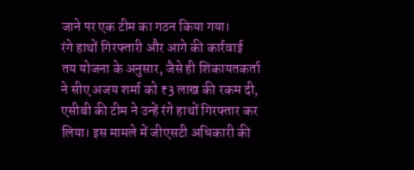जाने पर एक टीम का गठन किया गया।
रंगे हाथों गिरफ्तारी और आगे की कार्रवाई
तय योजना के अनुसार, जैसे ही शिकायतकर्ता ने सीए अजय शर्मा को ₹3 लाख की रकम दी, एसीबी की टीम ने उन्हें रंगे हाथों गिरफ्तार कर लिया। इस मामले में जीएसटी अधिकारी की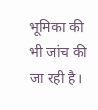भूमिका की भी जांच की जा रही है।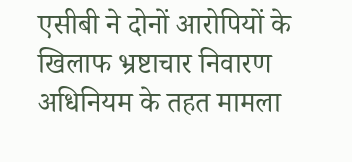एसीबी ने दोनों आरोपियों के खिलाफ भ्रष्टाचार निवारण अधिनियम के तहत मामला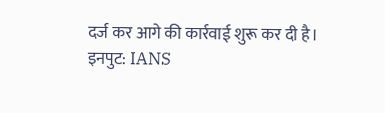दर्ज कर आगे की कार्रवाई शुरू कर दी है।
इनपुट: IANS